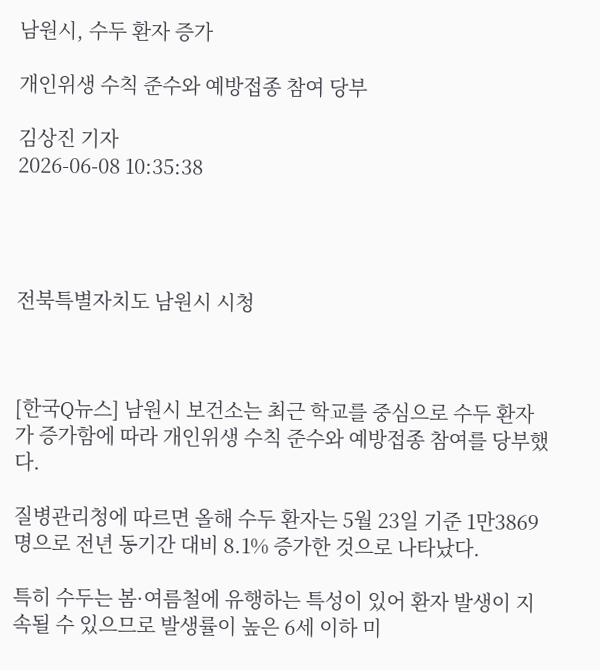남원시, 수두 환자 증가

개인위생 수칙 준수와 예방접종 참여 당부

김상진 기자
2026-06-08 10:35:38




전북특별자치도 남원시 시청



[한국Q뉴스] 남원시 보건소는 최근 학교를 중심으로 수두 환자가 증가함에 따라 개인위생 수칙 준수와 예방접종 참여를 당부했다.

질병관리청에 따르면 올해 수두 환자는 5월 23일 기준 1만3869명으로 전년 동기간 대비 8.1% 증가한 것으로 나타났다.

특히 수두는 봄·여름철에 유행하는 특성이 있어 환자 발생이 지속될 수 있으므로 발생률이 높은 6세 이하 미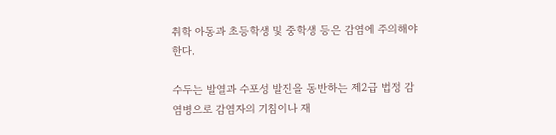취학 아동과 초등학생 및 중학생 등은 감염에 주의해야 한다.

수두는 발열과 수포성 발진을 동반하는 제2급 법정 감염병으로 감염자의 기침이나 재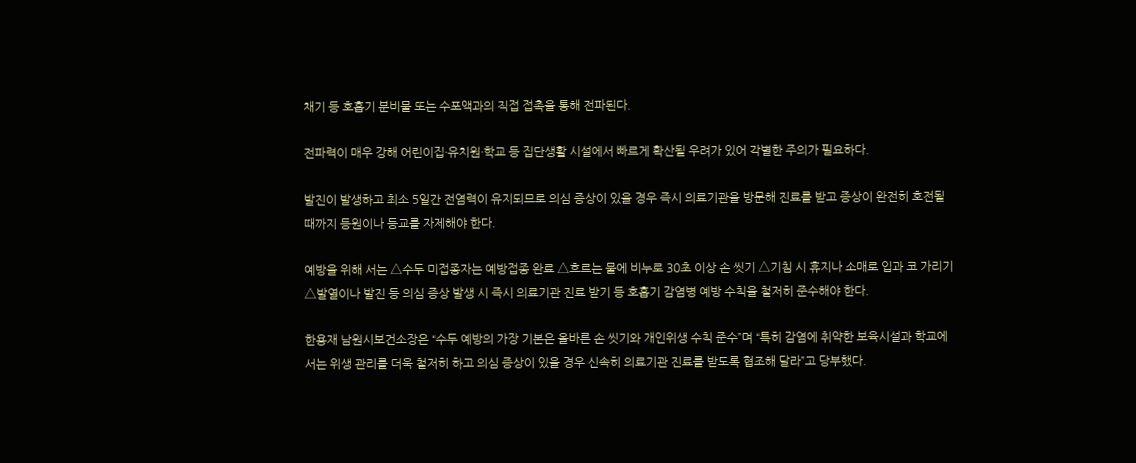채기 등 호흡기 분비물 또는 수포액과의 직접 접촉을 통해 전파된다.

전파력이 매우 강해 어린이집·유치원·학교 등 집단생활 시설에서 빠르게 확산될 우려가 있어 각별한 주의가 필요하다.

발진이 발생하고 최소 5일간 전염력이 유지되므로 의심 증상이 있을 경우 즉시 의료기관을 방문해 진료를 받고 증상이 완전히 호전될 때까지 등원이나 등교를 자제해야 한다.

예방을 위해 서는 △수두 미접종자는 예방접종 완료 △흐르는 물에 비누로 30초 이상 손 씻기 △기침 시 휴지나 소매로 입과 코 가리기 △발열이나 발진 등 의심 증상 발생 시 즉시 의료기관 진료 받기 등 호흡기 감염병 예방 수칙을 철저히 준수해야 한다.

한용재 남원시보건소장은 “수두 예방의 가장 기본은 올바른 손 씻기와 개인위생 수칙 준수”며 “특히 감염에 취약한 보육시설과 학교에서는 위생 관리를 더욱 철저히 하고 의심 증상이 있을 경우 신속히 의료기관 진료를 받도록 협조해 달라”고 당부했다.